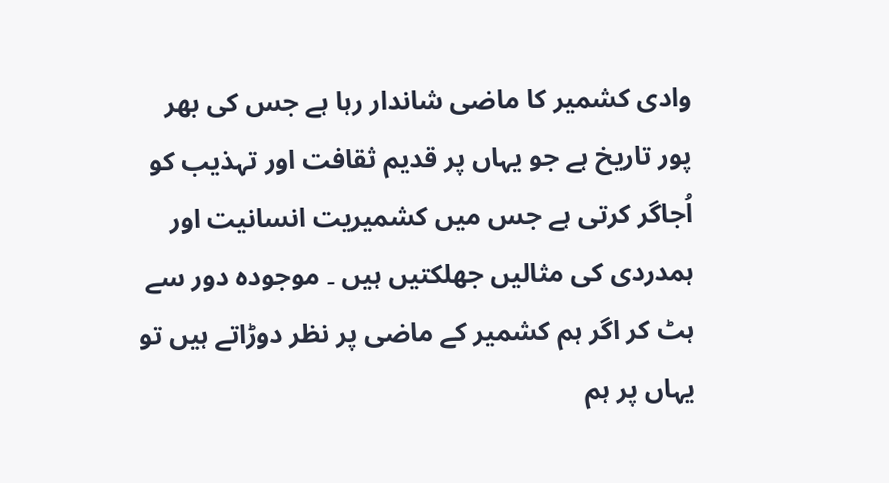وادی کشمیر کا ماضی شاندار رہا ہے جس کی بھر پور تاریخ ہے جو یہاں پر قدیم ثقافت اور تہذیب کو اُجاگر کرتی ہے جس میں کشمیریت انسانیت اور ہمدردی کی مثالیں جھلکتیں ہیں ۔ موجودہ دور سے ہٹ کر اگر ہم کشمیر کے ماضی پر نظر دوڑاتے ہیں تو یہاں پر ہم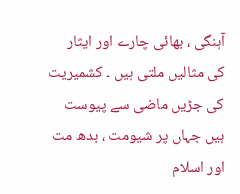آہنگی ، بھائی چارے اور ایثار کی مثالیں ملتی ہیں ۔ کشمیریت کی جڑیں ماضی سے پیوست ہیں جہاں پر شیومت ، بدھ مت اور اسلام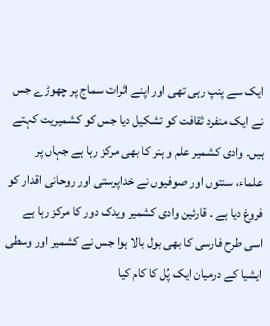ایک سے پنپ رہی تھی اور اپنے اثرات سماج پر چھوڑے جس نے ایک منفرد ثقافت کو تشکیل دیا جس کو کشمیریت کہتے ہیں۔ وادی کشمیر علم و ہنر کا بھی مرکز رہا ہے جہاں پر علماء، سنتوں اور صوفیوں نے خداپرستی اور روحانی اقدار کو فروغ دیا ہے ۔ قارئین وادی کشمیر ویدک دور کا مرکز رہا ہے اسی طرح فارسی کا بھی بول بالا ہوا جس نے کشمیر اور وسطی ایشیا کے درمیان ایک پُل کا کام کیا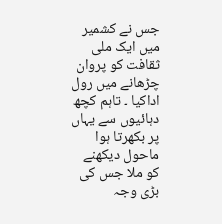جس نے کشمیر میں ایک ملی ثقافت کو پروان چڑھانے میں رول اداکیا ۔ تاہم کچھ دہائیوں سے یہاں پر بکھرتا ہوا ماحول دیکھنے کو ملا جس کی بڑی وجہ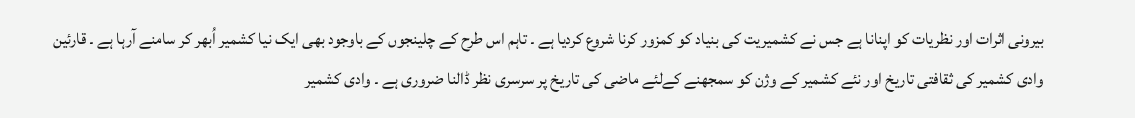بیرونی اثرات اور نظریات کو اپنانا ہے جس نے کشمیریت کی بنیاد کو کمزور کرنا شروع کردیا ہے ۔ تاہم اس طرح کے چلینجوں کے باوجود بھی ایک نیا کشمیر اُبھر کر سامنے آرہا ہے ۔ قارئین وادی کشمیر کی ثقافتی تاریخ اور نئے کشمیر کے وژن کو سمجھنے کےلئے ماضی کی تاریخ پر سرسری نظر ڈالنا ضروری ہے ۔ وادی کشمیر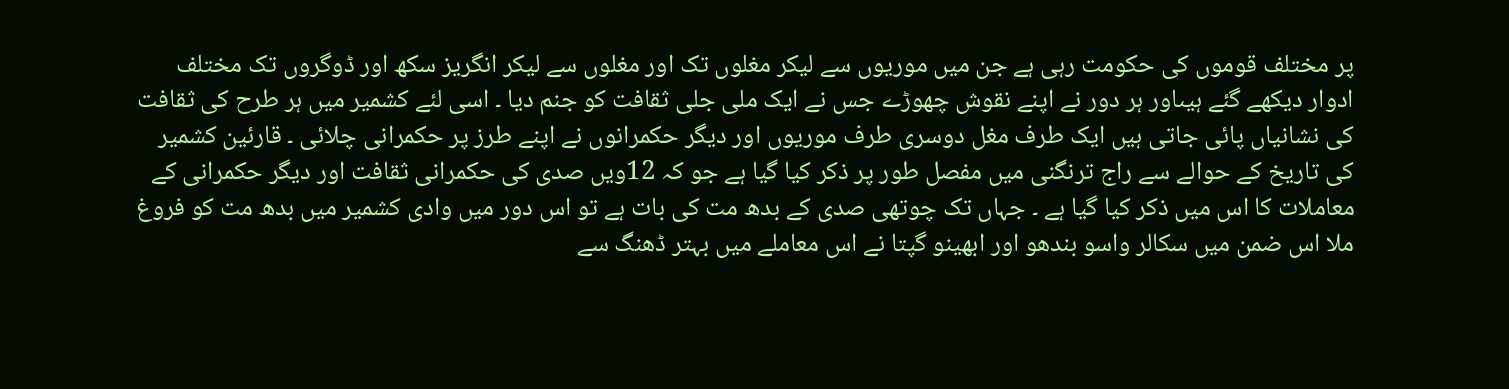پر مختلف قوموں کی حکومت رہی ہے جن میں موریوں سے لیکر مغلوں تک اور مغلوں سے لیکر انگریز سکھ اور ڈوگروں تک مختلف ادوار دیکھے گئے ہیںاور ہر دور نے اپنے نقوش چھوڑے جس نے ایک ملی جلی ثقافت کو جنم دیا ۔ اسی لئے کشمیر میں ہر طرح کی ثقافت کی نشانیاں پائی جاتی ہیں ایک طرف مغل دوسری طرف موریوں اور دیگر حکمرانوں نے اپنے طرز پر حکمرانی چلائی ۔ قارئین کشمیر کی تاریخ کے حوالے سے راج ترنگنی میں مفصل طور پر ذکر کیا گیا ہے جو کہ 12ویں صدی کی حکمرانی ثقافت اور دیگر حکمرانی کے معاملات کا اس میں ذکر کیا گیا ہے ۔ جہاں تک چوتھی صدی کے بدھ مت کی بات ہے تو اس دور میں وادی کشمیر میں بدھ مت کو فروغ ملا اس ضمن میں سکالر واسو بندھو اور ابھینو گپتا نے اس معاملے میں بہتر ڈھنگ سے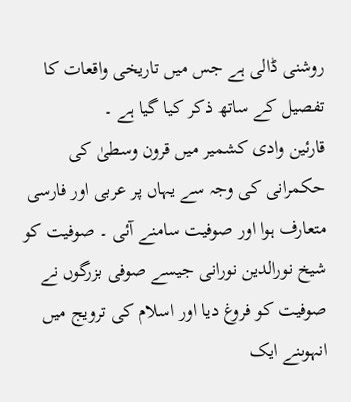روشنی ڈالی ہے جس میں تاریخی واقعات کا تفصیل کے ساتھ ذکر کیا گیا ہے ۔
قارئین وادی کشمیر میں قرون وسطیٰ کی حکمرانی کی وجہ سے یہاں پر عربی اور فارسی متعارف ہوا اور صوفیت سامنے آئی ۔ صوفیت کو شیخ نورالدین نورانی جیسے صوفی بزرگوں نے صوفیت کو فروغ دیا اور اسلام کی ترویج میں انہوںنے ایک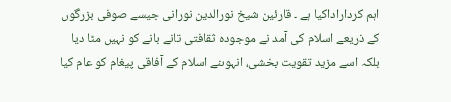اہم کرداراداکیا ہے ۔ قارئین شیخ نورالدین نورانی جیسے صوفی بزرگوں کے ذریعے اسلام کی آمد نے موجودہ ثقافتی تانے بانے کو نہیں مٹا دیا بلکہ اسے مزید تقویت بخشی، انہوںنے اسلام کے آفاقی پیغام کو عام کیا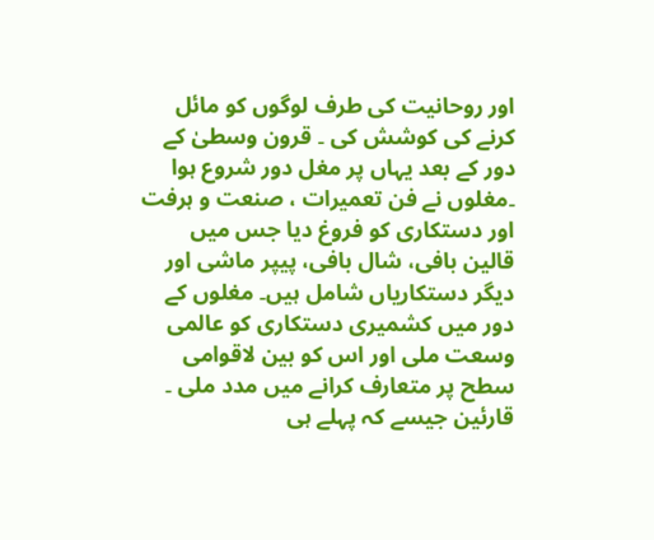اور روحانیت کی طرف لوگوں کو مائل کرنے کی کوشش کی ۔ قرون وسطیٰ کے دور کے بعد یہاں پر مغل دور شروع ہوا ۔مغلوں نے فن تعمیرات ، صنعت و ہرفت اور دستکاری کو فروغ دیا جس میں قالین بافی، شال بافی، پیپر ماشی اور دیگر دستکاریاں شامل ہیں۔ مغلوں کے دور میں کشمیری دستکاری کو عالمی وسعت ملی اور اس کو بین لاقوامی سطح پر متعارف کرانے میں مدد ملی ۔
قارئین جیسے کہ پہلے ہی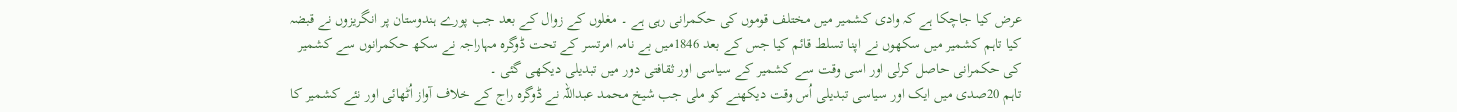عرض کیا جاچکا ہے کہ وادی کشمیر میں مختلف قوموں کی حکمرانی رہی ہے ۔ مغلوں کے زوال کے بعد جب پورے ہندوستان پر انگریزوں نے قبضہ کیا تاہم کشمیر میں سکھوں نے اپنا تسلط قائم کیا جس کے بعد 1846میں بے نامہ امرتسر کے تحت ڈوگرہ مہاراجہ نے سکھ حکمرانوں سے کشمیر کی حکمرانی حاصل کرلی اور اسی وقت سے کشمیر کے سیاسی اور ثقافتی دور میں تبدیلی دیکھی گئی ۔
تاہم 20صدی میں ایک اور سیاسی تبدیلی اُس وقت دیکھنے کو ملی جب شیخ محمد عبداللہ نے ڈوگرہ راج کے خلاف آواز اُٹھائی اور نئے کشمیر کا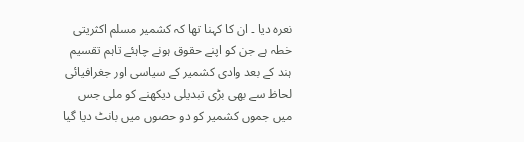نعرہ دیا ۔ ان کا کہنا تھا کہ کشمیر مسلم اکثریتی خطہ ہے جن کو اپنے حقوق ہونے چاہئے تاہم تقسیم ہند کے بعد وادی کشمیر کے سیاسی اور جغرافیائی لحاظ سے بھی بڑی تبدیلی دیکھنے کو ملی جس میں جموں کشمیر کو دو حصوں میں بانٹ دیا گیا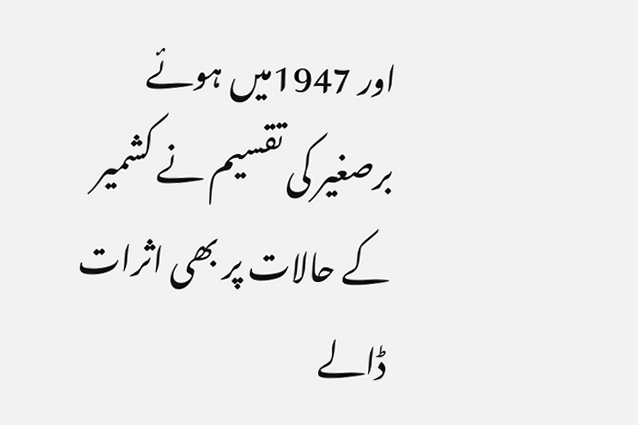اور 1947میں ہوئے برصغیر کی تقسیم نے کشمیر کے حالات پر بھی اثرات ڈالے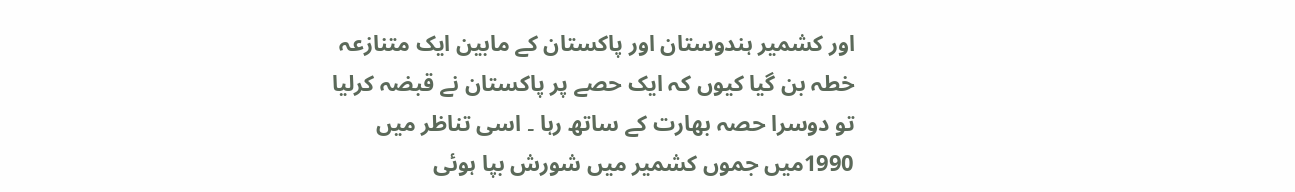اور کشمیر ہندوستان اور پاکستان کے مابین ایک متنازعہ خطہ بن گیا کیوں کہ ایک حصے پر پاکستان نے قبضہ کرلیا تو دوسرا حصہ بھارت کے ساتھ رہا ۔ اسی تناظر میں 1990میں جموں کشمیر میں شورش بپا ہوئی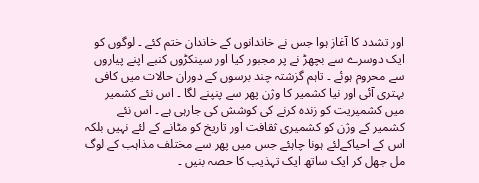اور تشدد کا آغاز ہوا جس نے خاندانوں کے خاندان ختم کئے ۔ لوگوں کو ایک دوسرے سے بچھڑ نے پر مجبور کیا اور سینکڑوں کنبے اپنے پیاروں سے محروم ہوئے ۔ تاہم گزشتہ چند برسوں کے دوران حالات میں کافی بہتری آئی اور نیا کشمیر کا وژن پھر سے پنپنے لگا ۔ اس نئے کشمیر میں کشمیریت کو زندہ کرنے کی کوشش کی جارہی ہے ۔ اس نئے کشمیر کے وژن کو کشمیری ثقافت اور تاریخ کو مٹانے کے لئے نہیں بلکہ اس کے احیاکےلئے ہونا چاہئے جس میں پھر سے مختلف مذاہب کے لوگ مل جھل کر ایک ساتھ ایک تہذیب کا حصہ بنیں ۔